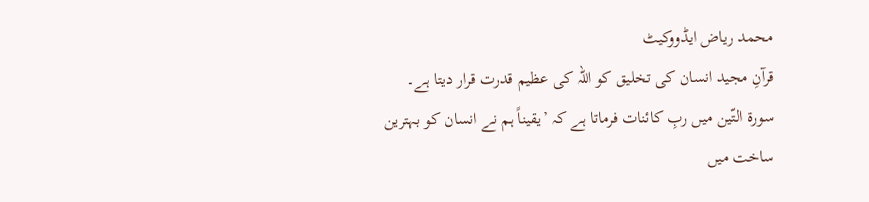محمد ریاض ایڈووکیٹ
قرآنِ مجید انسان کی تخلیق کو اللہ کی عظیم قدرت قرار دیتا ہے۔ سورۃ التّین میں ربِ کائنات فرماتا ہے کہ ’یقیناً ہم نے انسان کو بہترین ساخت میں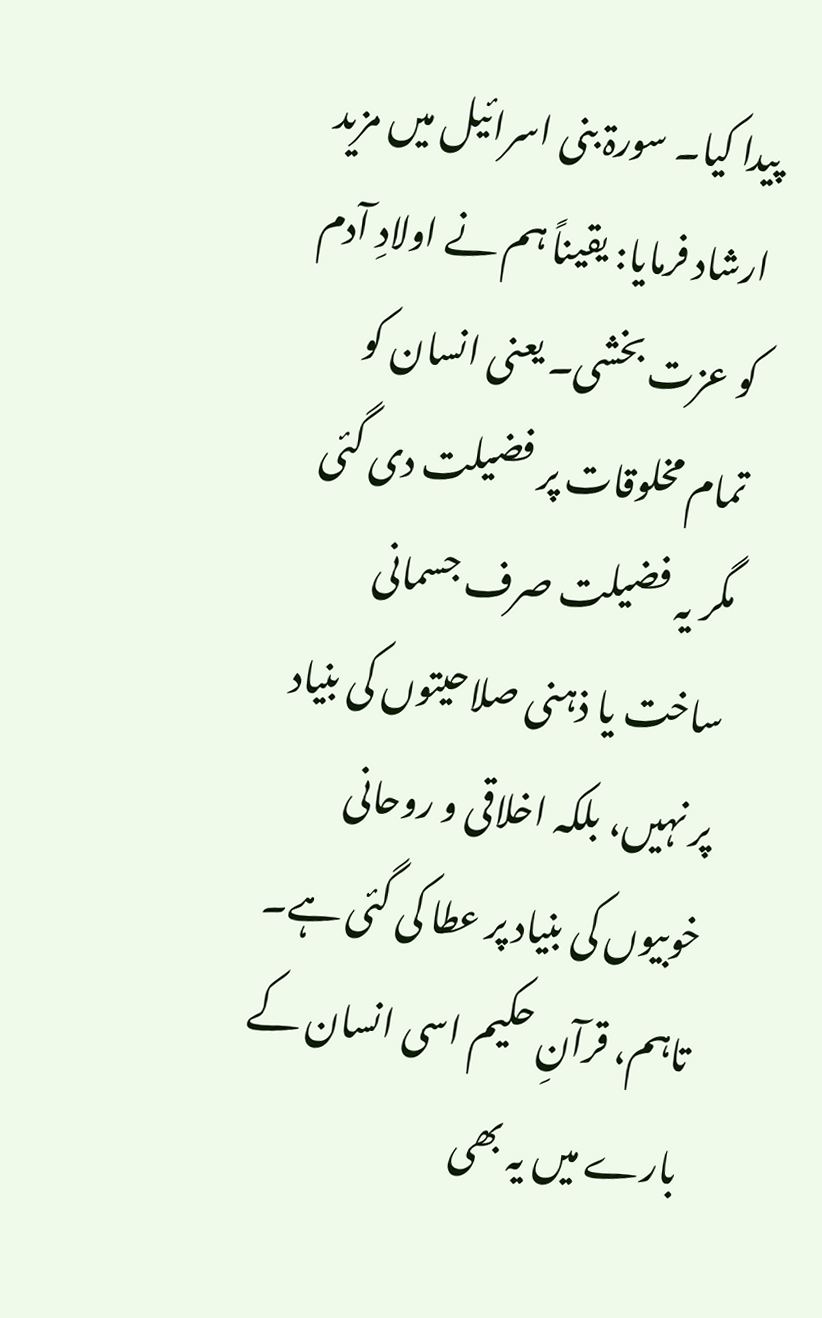پیدا کیا۔ سورۃ بنی اسرائیل میں مزید ارشاد فرمایا: یقیناً ہم نے اولادِ آدم کو عزت بخشی۔ یعنی انسان کو تمام مخلوقات پر فضیلت دی گئی مگر یہ فضیلت صرف جسمانی ساخت یا ذہنی صلاحیتوں کی بنیاد پر نہیں، بلکہ اخلاقی و روحانی خوبیوں کی بنیاد پر عطا کی گئی ہے۔ تاہم، قرآنِ حکیم اسی انسان کے بارے میں یہ بھی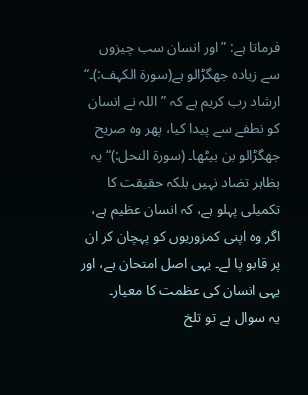فرماتا ہے: ”اور انسان سب چیزوں سے زیادہ جھگڑالو ہے(سورۃ الکہف:)۔“ ارشاد رب کریم ہے کہ ”اللہ نے انسان کو نطفے سے پیدا کیا، پھر وہ صریح جھگڑالو بن بیٹھا۔ (سورۃ النحل:)“ یہ بظاہر تضاد نہیں بلکہ حقیقت کا تکمیلی پہلو ہے، کہ انسان عظیم ہے، اگر وہ اپنی کمزوریوں کو پہچان کر ان پر قابو پا لے۔ یہی اصل امتحان ہے، اور یہی انسان کی عظمت کا معیار۔
یہ سوال ہے تو تلخ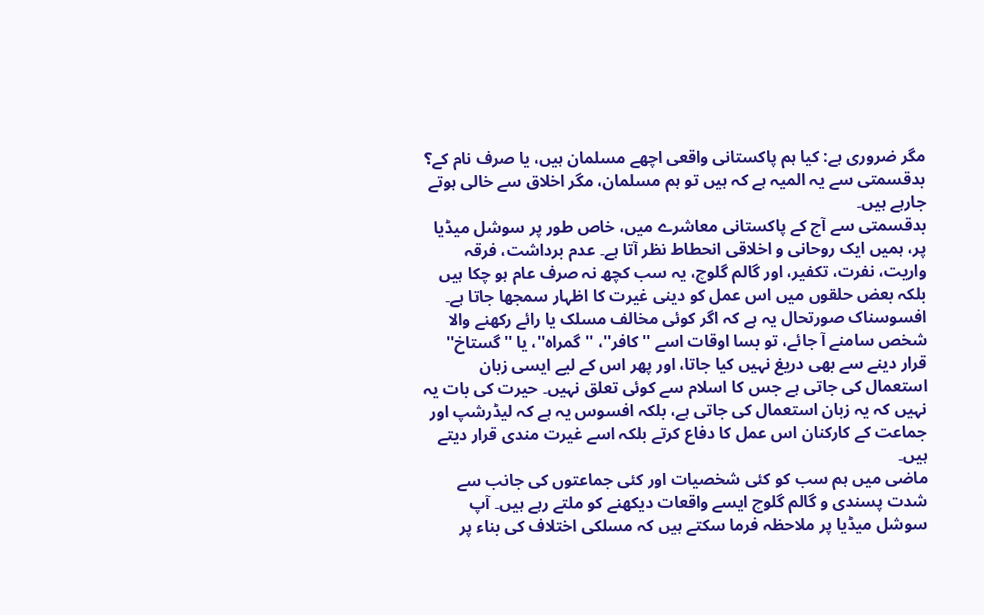مگر ضروری ہے: کیا ہم پاکستانی واقعی اچھے مسلمان ہیں، یا صرف نام کے؟ بدقسمتی سے یہ المیہ ہے کہ ہیں تو ہم مسلمان، مگر اخلاق سے خالی ہوتے جارہے ہیں۔
بدقسمتی سے آج کے پاکستانی معاشرے میں، خاص طور پر سوشل میڈیا پر، ہمیں ایک روحانی و اخلاقی انحطاط نظر آتا ہے۔ عدم برداشت، فرقہ واریت، نفرت، تکفیر، اور گالم گلوچ، یہ سب کچھ نہ صرف عام ہو چکا ہیں بلکہ بعض حلقوں میں اس عمل کو دینی غیرت کا اظہار سمجھا جاتا ہے۔
افسوسناک صورتحال یہ ہے کہ اگر کوئی مخالف مسلک یا رائے رکھنے والا شخص سامنے آ جائے، تو بسا اوقات اسے ''کافر''، ''گمراہ''، یا ''گستاخ'' قرار دینے سے بھی دریغ نہیں کیا جاتا، اور پھر اس کے لیے ایسی زبان استعمال کی جاتی ہے جس کا اسلام سے کوئی تعلق نہیں۔ حیرت کی بات یہ نہیں کہ یہ زبان استعمال کی جاتی ہے، بلکہ افسوس یہ ہے کہ لیڈرشپ اور جماعت کے کارکنان اس عمل کا دفاع کرتے بلکہ اسے غیرت مندی قرار دیتے ہیں۔
ماضی میں ہم سب کو کئی شخصیات اور کئی جماعتوں کی جانب سے شدت پسندی و گالم گلوچ ایسے واقعات دیکھنے کو ملتے رہے ہیں۔ آپ سوشل میڈیا پر ملاحظہ فرما سکتے ہیں کہ مسلکی اختلاف کی بناء پر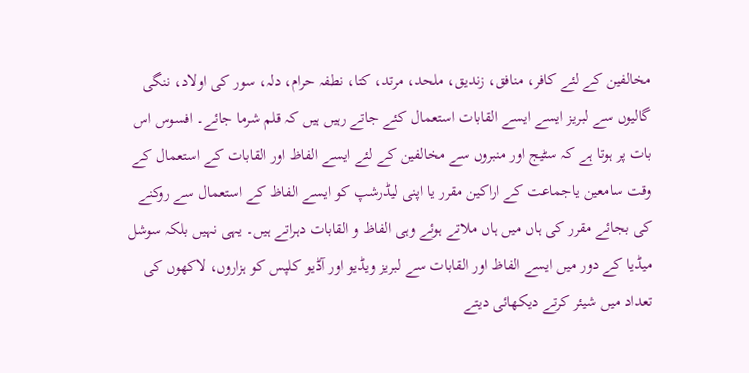مخالفین کے لئے کافر، منافق، زندیق، ملحد، مرتد، کتا، نطفہ حرام، دلہ، سور کی اولاد، ننگی گالیوں سے لبریز ایسے ایسے القابات استعمال کئے جاتے رہیں ہیں کہ قلم شرما جائے۔ افسوس اس بات پر ہوتا ہے کہ سٹیج اور منبروں سے مخالفین کے لئے ایسے الفاظ اور القابات کے استعمال کے وقت سامعین یاجماعت کے اراکین مقرر یا اپنی لیڈرشپ کو ایسے الفاظ کے استعمال سے روکنے کی بجائے مقرر کی ہاں میں ہاں ملاتے ہوئے وہی الفاظ و القابات دہراتے ہیں۔ یہی نہیں بلکہ سوشل میڈیا کے دور میں ایسے الفاظ اور القابات سے لبریز ویڈیو اور آڈیو کلپس کو ہزاروں، لاکھوں کی تعداد میں شیئر کرتے دیکھائی دیتے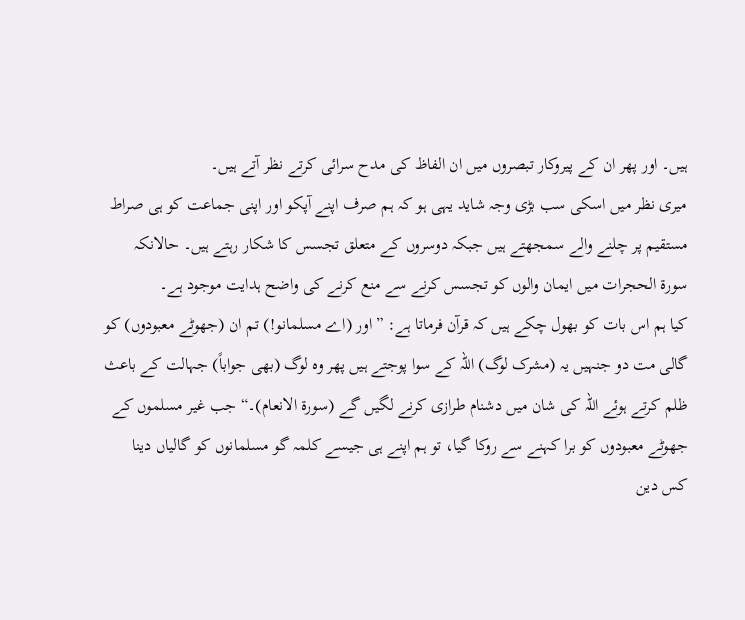ہیں۔ اور پھر ان کے پیروکار تبصروں میں ان الفاظ کی مدح سرائی کرتے نظر آتے ہیں۔
میری نظر میں اسکی سب بڑی وجہ شاید یہی ہو کہ ہم صرف اپنے آپکو اور اپنی جماعت کو ہی صراط مستقیم پر چلنے والے سمجھتے ہیں جبکہ دوسروں کے متعلق تجسس کا شکار رہتے ہیں۔ حالانکہ سورۃ الحجرات میں ایمان والوں کو تجسس کرنے سے منع کرنے کی واضح ہدایت موجود ہے۔
کیا ہم اس بات کو بھول چکے ہیں کہ قرآن فرماتا ہے: ”اور (اے مسلمانو!) تم ان (جھوٹے معبودوں) کو گالی مت دو جنہیں یہ (مشرک لوگ) اللہ کے سوا پوجتے ہیں پھر وہ لوگ (بھی جواباً) جہالت کے باعث ظلم کرتے ہوئے اللہ کی شان میں دشنام طرازی کرنے لگیں گے (سورۃ الانعام)۔“ جب غیر مسلموں کے جھوٹے معبودوں کو برا کہنے سے روکا گیا، تو ہم اپنے ہی جیسے کلمہ گو مسلمانوں کو گالیاں دینا کس دین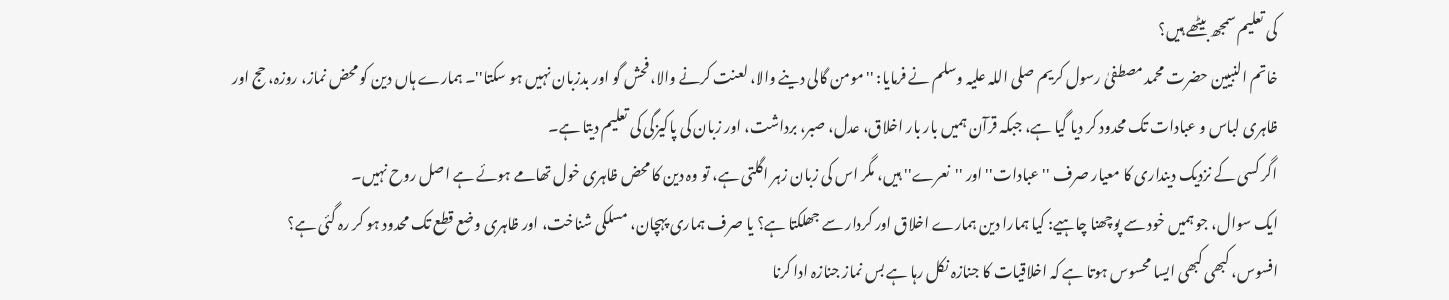کی تعلیم سمجھ بیٹھے ہیں؟
خاتم النبیین حضرت محمد مصطفیٰ رسول کریم صلی اللہ علیہ وسلم نے فرمایا: ''مومن گالی دینے والا، لعنت کرنے والا، فحش گو اور بدزبان نہیں ہو سکتا''۔ ہمارے ہاں دین کو محض نماز، روزہ، حج اور ظاہری لباس و عبادات تک محدود کر دیا گیا ہے، جبکہ قرآن ہمیں بار بار اخلاق، عدل، صبر، برداشت، اور زبان کی پاکیزگی کی تعلیم دیتا ہے۔
اگر کسی کے نزدیک دینداری کا معیار صرف ''عبادات'' اور ''نعرے'' ہیں، مگر اس کی زبان زہر اگلتی ہے، تو وہ دین کا محض ظاہری خول تھامے ہوئے ہے اصل روح نہیں۔
ایک سوال، جو ہمیں خود سے پوچھنا چاہیے: کیا ہمارا دین ہمارے اخلاق اور کردار سے جھلکتا ہے؟ یا صرف ہماری پہچان، مسلکی شناخت، اور ظاہری وضع قطع تک محدود ہو کر رہ گئی ہے؟
افسوس، کبھی کبھی ایسا محسوس ہوتا ہے کہ اخلاقیات کا جنازہ نکل رہا ہے بس نماز جنازہ ادا کرنا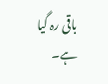باقی رہ گیا ہے۔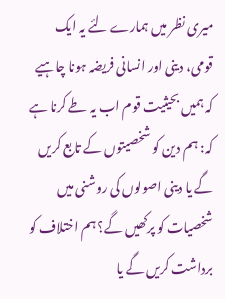میری نظر میں ہمارے لئے یہ ایک قومی، دینی اور انسانی فریضہ ہونا چاہیے کہ ہمیں بحیثیت قوم اب یہ طے کرنا ہے کہ: ہم دین کو شخصیتوں کے تابع کریں گے یا دینی اصولوں کی روشنی میں شخصیات کو پرکھیں گے؟ ہم اختلاف کو برداشت کریں گے یا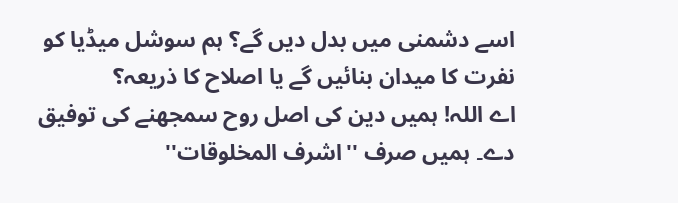اسے دشمنی میں بدل دیں گے؟ ہم سوشل میڈیا کو نفرت کا میدان بنائیں گے یا اصلاح کا ذریعہ؟
اے اللہ! ہمیں دین کی اصل روح سمجھنے کی توفیق دے۔ ہمیں صرف ''اشرف المخلوقات''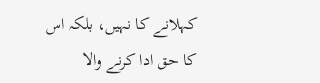کہلانے کا نہیں، بلکہ اس کا حق ادا کرنے والا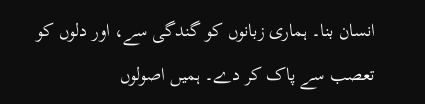انسان بنا۔ ہماری زبانوں کو گندگی سے، اور دلوں کو تعصب سے پاک کر دے۔ ہمیں اصولوں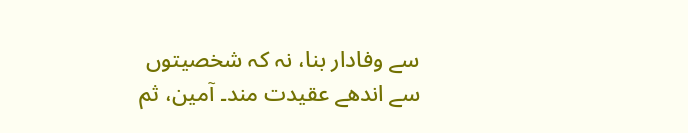سے وفادار بنا، نہ کہ شخصیتوں سے اندھے عقیدت مند۔ آمین، ثم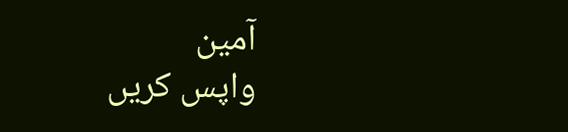آمین
واپس کریں